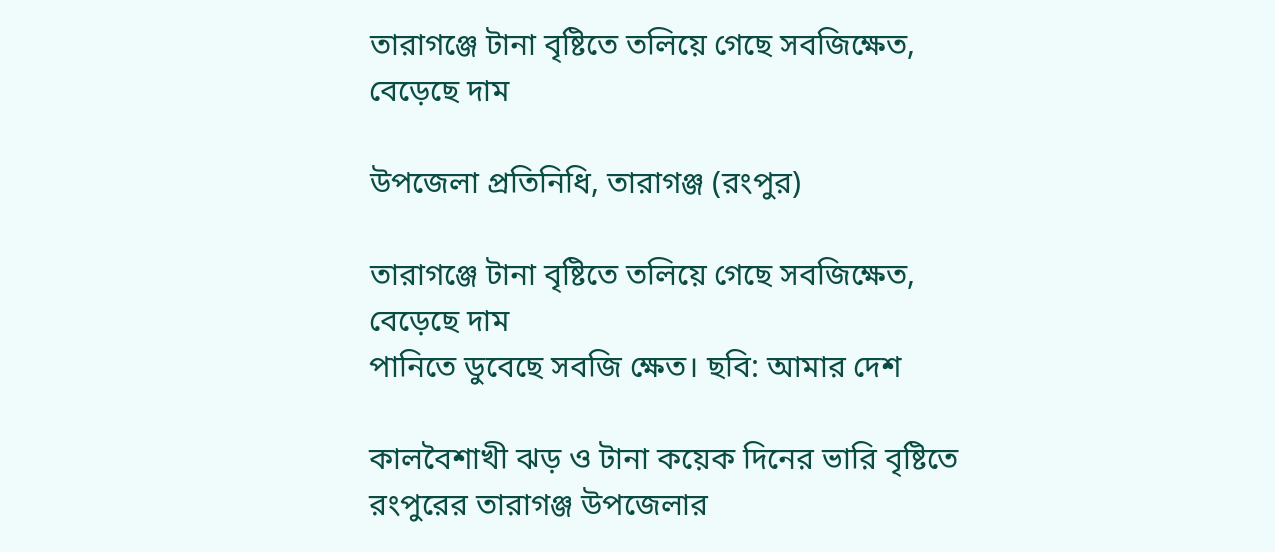তারাগঞ্জে টানা বৃষ্টিতে তলিয়ে গেছে সবজিক্ষেত, বেড়েছে দাম

উপজেলা প্রতিনিধি, তারাগঞ্জ (রংপুর)

তারাগঞ্জে টানা বৃষ্টিতে তলিয়ে গেছে সবজিক্ষেত, বেড়েছে দাম
পানিতে ডুবেছে সবজি ক্ষেত। ছবি: আমার দেশ

কালবৈশাখী ঝড় ও টানা কয়েক দিনের ভারি বৃষ্টিতে রংপুরের তারাগঞ্জ উপজেলার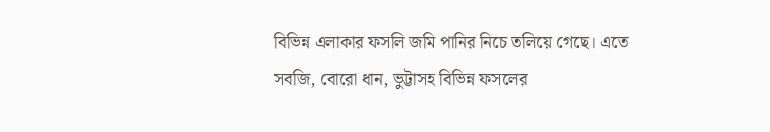বিভিন্ন এলাকার ফসলি জমি পানির নিচে তলিয়ে গেছে। এতে সবজি, বোরো ধান, ভুট্টাসহ বিভিন্ন ফসলের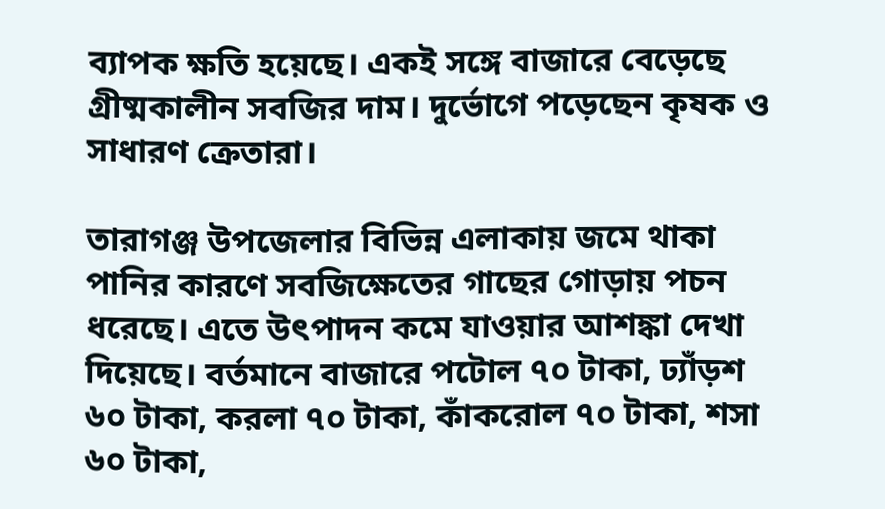ব্যাপক ক্ষতি হয়েছে। একই সঙ্গে বাজারে বেড়েছে গ্রীষ্মকালীন সবজির দাম। দুর্ভোগে পড়েছেন কৃষক ও সাধারণ ক্রেতারা।

তারাগঞ্জ উপজেলার বিভিন্ন এলাকায় জমে থাকা পানির কারণে সবজিক্ষেতের গাছের গোড়ায় পচন ধরেছে। এতে উৎপাদন কমে যাওয়ার আশঙ্কা দেখা দিয়েছে। বর্তমানে বাজারে পটোল ৭০ টাকা, ঢ্যাঁড়শ ৬০ টাকা, করলা ৭০ টাকা, কাঁকরোল ৭০ টাকা, শসা ৬০ টাকা,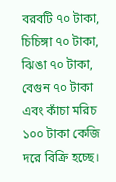বরবটি ৭০ টাকা, চিচিঙ্গা ৭০ টাকা, ঝিঙা ৭০ টাকা, বেগুন ৭০ টাকা এবং কাঁচা মরিচ ১০০ টাকা কেজি দরে বিক্রি হচ্ছে।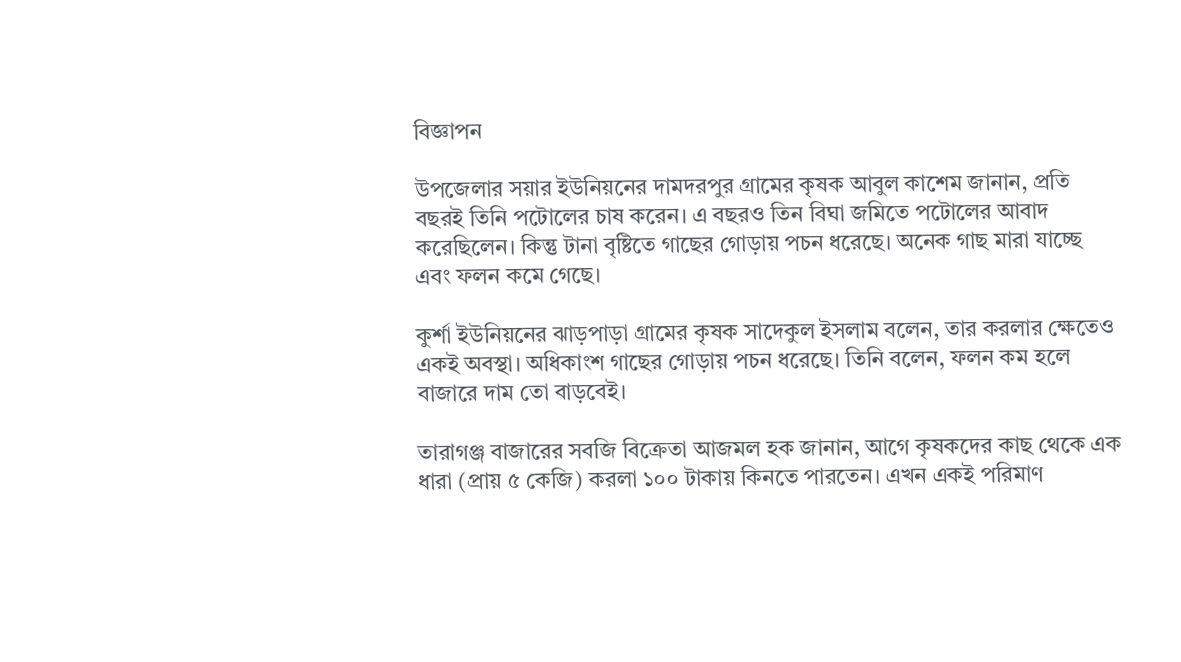বিজ্ঞাপন

উপজেলার সয়ার ইউনিয়নের দামদরপুর গ্রামের কৃষক আবুল কাশেম জানান, প্রতি বছরই তিনি পটোলের চাষ করেন। এ বছরও তিন বিঘা জমিতে পটোলের আবাদ করেছিলেন। কিন্তু টানা বৃষ্টিতে গাছের গোড়ায় পচন ধরেছে। অনেক গাছ মারা যাচ্ছে এবং ফলন কমে গেছে।

কুর্শা ইউনিয়নের ঝাড়পাড়া গ্রামের কৃষক সাদেকুল ইসলাম বলেন, তার করলার ক্ষেতেও একই অবস্থা। অধিকাংশ গাছের গোড়ায় পচন ধরেছে। তিনি বলেন, ফলন কম হলে বাজারে দাম তো বাড়বেই।

তারাগঞ্জ বাজারের সবজি বিক্রেতা আজমল হক জানান, আগে কৃষকদের কাছ থেকে এক ধারা (প্রায় ৫ কেজি) করলা ১০০ টাকায় কিনতে পারতেন। এখন একই পরিমাণ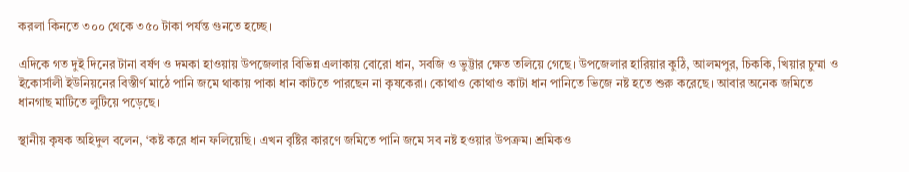করলা কিনতে ৩০০ থেকে ৩৫০ টাকা পর্যন্ত গুনতে হচ্ছে।

এদিকে গত দুই দিনের টানা বর্ষণ ও দমকা হাওয়ায় উপজেলার বিভিন্ন এলাকায় বোরো ধান, সবজি ও ভুট্টার ক্ষেত তলিয়ে গেছে। উপজেলার হারিয়ার কুঠি, আলমপুর, চিককি, খিয়ার চুম্মা ও ইকোর্সালী ইউনিয়নের বিস্তীর্ণ মাঠে পানি জমে থাকায় পাকা ধান কাটতে পারছেন না কৃষকেরা। কোথাও কোথাও কাটা ধান পানিতে ভিজে নষ্ট হতে শুরু করেছে। আবার অনেক জমিতে ধানগাছ মাটিতে লুটিয়ে পড়েছে।

স্থানীয় কৃষক অহিদুল বলেন, ‘কষ্ট করে ধান ফলিয়েছি। এখন বৃষ্টির কারণে জমিতে পানি জমে সব নষ্ট হওয়ার উপক্রম। শ্রমিকও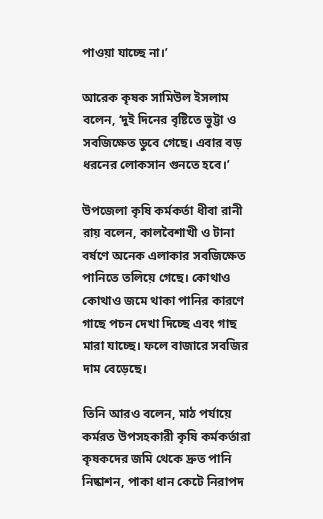পাওয়া যাচ্ছে না।’

আরেক কৃষক সামিউল ইসলাম বলেন, ‘দুই দিনের বৃষ্টিতে ভুট্টা ও সবজিক্ষেত ডুবে গেছে। এবার বড় ধরনের লোকসান গুনতে হবে।’

উপজেলা কৃষি কর্মকর্তা ধীবা রানী রায় বলেন, কালবৈশাখী ও টানা বর্ষণে অনেক এলাকার সবজিক্ষেত পানিতে তলিয়ে গেছে। কোথাও কোথাও জমে থাকা পানির কারণে গাছে পচন দেখা দিচ্ছে এবং গাছ মারা যাচ্ছে। ফলে বাজারে সবজির দাম বেড়েছে।

তিনি আরও বলেন, মাঠ পর্যায়ে কর্মরত উপসহকারী কৃষি কর্মকর্তারা কৃষকদের জমি থেকে দ্রুত পানি নিষ্কাশন, পাকা ধান কেটে নিরাপদ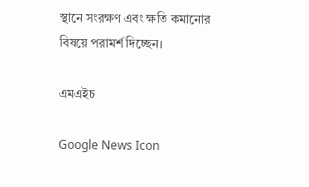স্থানে সংরক্ষণ এবং ক্ষতি কমানোর বিষয়ে পরামর্শ দিচ্ছেন।

এমএইচ

Google News Icon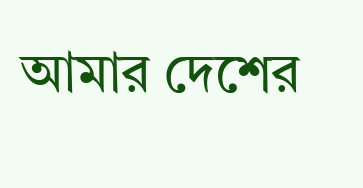আমার দেশের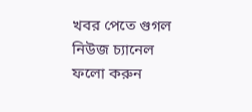খবর পেতে গুগল নিউজ চ্যানেল ফলো করুন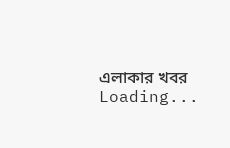এলাকার খবর
Loading...